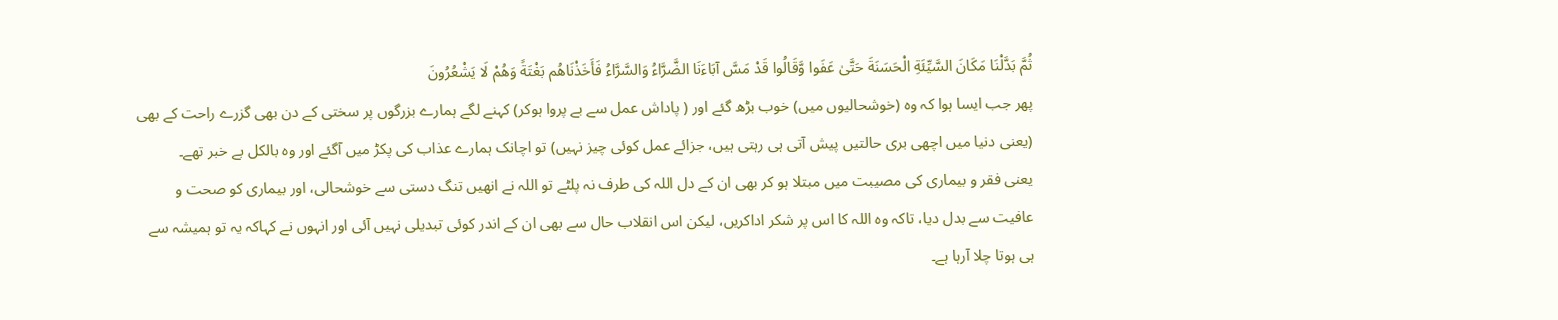ثُمَّ بَدَّلْنَا مَكَانَ السَّيِّئَةِ الْحَسَنَةَ حَتَّىٰ عَفَوا وَّقَالُوا قَدْ مَسَّ آبَاءَنَا الضَّرَّاءُ وَالسَّرَّاءُ فَأَخَذْنَاهُم بَغْتَةً وَهُمْ لَا يَشْعُرُونَ
پھر جب ایسا ہوا کہ وہ (خوشحالیوں میں) خوب بڑھ گئے اور ( پاداش عمل سے بے پروا ہوکر) کہنے لگے ہمارے بزرگوں پر سختی کے دن بھی گزرے راحت کے بھی (یعنی دنیا میں اچھی بری حالتیں پیش آتی ہی رہتی ہیں، جزائے عمل کوئی چیز نہیں) تو اچانک ہمارے عذاب کی پکڑ میں آگئے اور وہ بالکل بے خبر تھے۔
یعنی فقر و بیماری کی مصیبت میں مبتلا ہو کر بھی ان کے دل اللہ کی طرف نہ پلٹے تو اللہ نے انھیں تنگ دستی سے خوشحالی، اور بیماری کو صحت و عافیت سے بدل دیا، تاکہ وہ اللہ کا اس پر شکر اداکریں، لیکن اس انقلاب حال سے بھی ان کے اندر کوئی تبدیلی نہیں آئی اور انہوں نے کہاکہ یہ تو ہمیشہ سے ہی ہوتا چلا آرہا ہے۔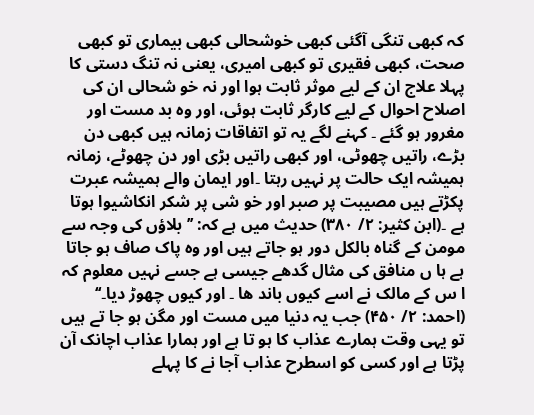کہ کبھی تنگی آگئی کبھی خوشحالی کبھی بیماری تو کبھی صحت، کبھی فقیری تو کبھی امیری، یعنی نہ تنگ دستی کا پہلا علاج ان کے لیے موثر ثابت ہوا اور نہ خو شحالی ان کی اصلاح احوال کے لیے کارگر ثابت ہوئی، اور وہ بد مست اور مغرور ہو گئے ۔ کہنے لگے یہ تو اتفاقات زمانہ ہیں کبھی دن بڑے، راتیں چھوٹی، اور کبھی راتیں بڑی اور دن چھوٹے، زمانہ ہمیشہ ایک حالت پر نہیں رہتا ۔اور ایمان والے ہمیشہ عبرت پکڑتے ہیں مصیبت پر صبر اور خو شی پر شکر انکاشیوا ہوتا ہے ۔(ابن کثیر: ۲/ ۳۸۰) حدیث میں ہے كہ: ’’بلاؤں کی وجہ سے مومن کے گناہ بالکل دور ہو جاتے ہیں اور وہ پاک صاف ہو جاتا ہے ہا ں منافق کی مثال گدھے جیسی ہے جسے نہیں معلوم کہ ا س کے مالک نے اسے کیوں باند ھا ۔ اور کیوں چھوڑ دیا۔‘‘ (احمد: ۲/ ۴۵۰) جب یہ دنیا میں مست اور مگن ہو جا تے ہیں تو یہی وقت ہمارے عذاب کا ہو تا ہے اور ہمارا عذاب اچانک آن پڑتا ہے اور کسی کو اسطرح عذاب آجا نے کا پہلے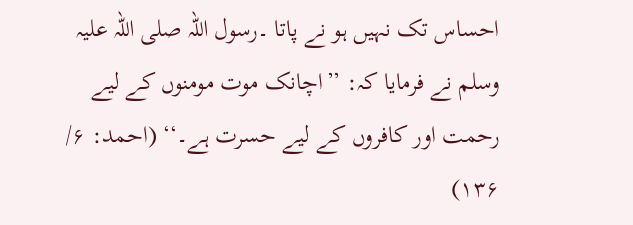احساس تک نہیں ہو نے پاتا ۔رسول اللہ صلی اللہ علیہ وسلم نے فرمایا کہ: ’’اچانک موت مومنوں کے لیے رحمت اور کافروں کے لیے حسرت ہے۔‘‘ (احمد: ۶/ ۱۳۶)